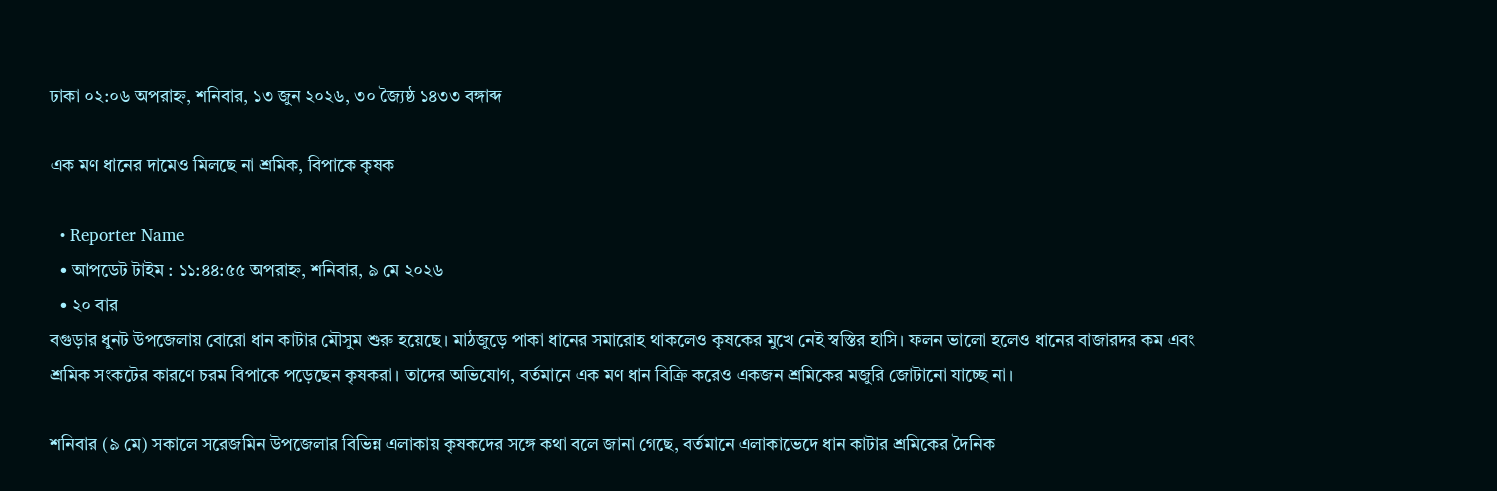ঢাকা ০২:০৬ অপরাহ্ন, শনিবার, ১৩ জুন ২০২৬, ৩০ জ্যৈষ্ঠ ১৪৩৩ বঙ্গাব্দ

এক মণ ধানের দামেও মিলছে না শ্রমিক, বিপাকে কৃষক

  • Reporter Name
  • আপডেট টাইম : ১১:৪৪:৫৫ অপরাহ্ন, শনিবার, ৯ মে ২০২৬
  • ২০ বার
বগুড়ার ধুনট উপজেলায় বোরো ধান কাটার মৌসুম শুরু হয়েছে। মাঠজুড়ে পাকা ধানের সমারোহ থাকলেও কৃষকের মুখে নেই স্বস্তির হাসি। ফলন ভালো হলেও ধানের বাজারদর কম এবং শ্রমিক সংকটের কারণে চরম বিপাকে পড়েছেন কৃষকরা। তাদের অভিযোগ, বর্তমানে এক মণ ধান বিক্রি করেও একজন শ্রমিকের মজুরি জোটানো যাচ্ছে না।

শনিবার (৯ মে) সকালে সরেজমিন উপজেলার বিভিন্ন এলাকায় কৃষকদের সঙ্গে কথা বলে জানা গেছে, বর্তমানে এলাকাভেদে ধান কাটার শ্রমিকের দৈনিক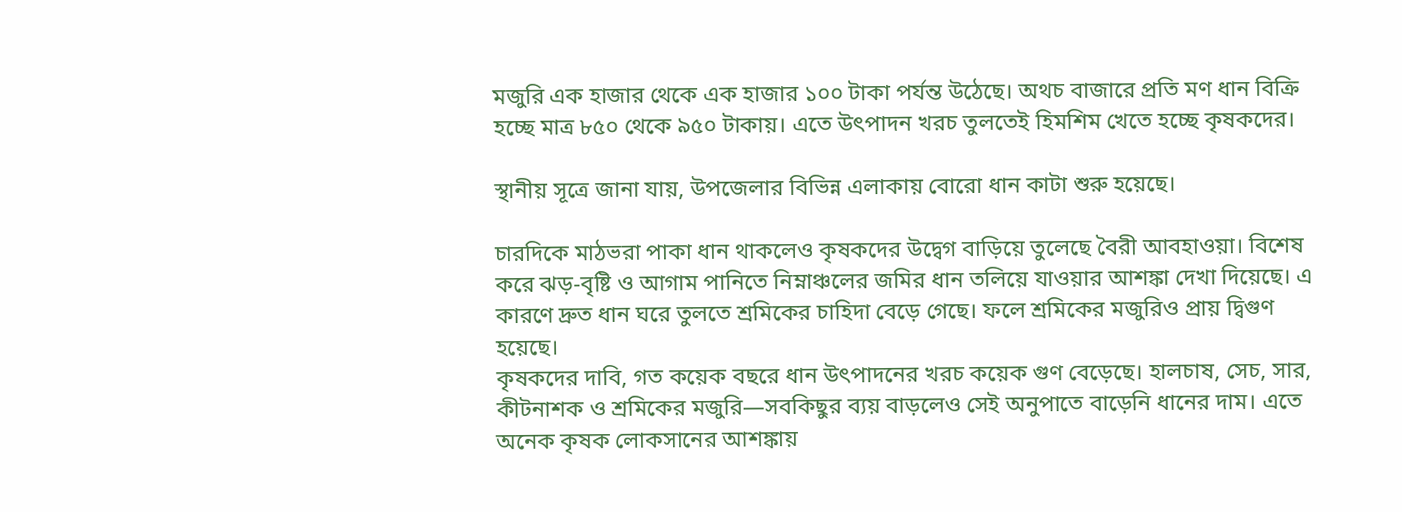মজুরি এক হাজার থেকে এক হাজার ১০০ টাকা পর্যন্ত উঠেছে। অথচ বাজারে প্রতি মণ ধান বিক্রি হচ্ছে মাত্র ৮৫০ থেকে ৯৫০ টাকায়। এতে উৎপাদন খরচ তুলতেই হিমশিম খেতে হচ্ছে কৃষকদের।

স্থানীয় সূত্রে জানা যায়, উপজেলার বিভিন্ন এলাকায় বোরো ধান কাটা শুরু হয়েছে।

চারদিকে মাঠভরা পাকা ধান থাকলেও কৃষকদের উদ্বেগ বাড়িয়ে তুলেছে বৈরী আবহাওয়া। বিশেষ করে ঝড়-বৃষ্টি ও আগাম পানিতে নিম্নাঞ্চলের জমির ধান তলিয়ে যাওয়ার আশঙ্কা দেখা দিয়েছে। এ কারণে দ্রুত ধান ঘরে তুলতে শ্রমিকের চাহিদা বেড়ে গেছে। ফলে শ্রমিকের মজুরিও প্রায় দ্বিগুণ হয়েছে।
কৃষকদের দাবি, গত কয়েক বছরে ধান উৎপাদনের খরচ কয়েক গুণ বেড়েছে। হালচাষ, সেচ, সার, কীটনাশক ও শ্রমিকের মজুরি—সবকিছুর ব্যয় বাড়লেও সেই অনুপাতে বাড়েনি ধানের দাম। এতে অনেক কৃষক লোকসানের আশঙ্কায়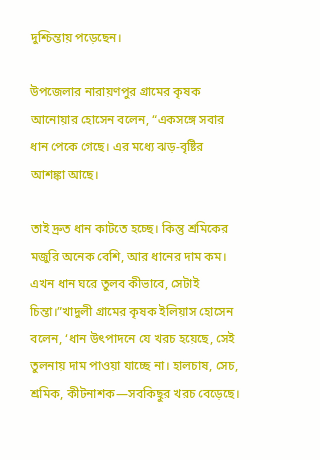দুশ্চিন্তায় পড়েছেন।

উপজেলার নারায়ণপুর গ্রামের কৃষক আনোয়ার হোসেন বলেন, “একসঙ্গে সবার ধান পেকে গেছে। এর মধ্যে ঝড়-বৃষ্টির আশঙ্কা আছে।

তাই দ্রুত ধান কাটতে হচ্ছে। কিন্তু শ্রমিকের মজুরি অনেক বেশি, আর ধানের দাম কম। এখন ধান ঘরে তুলব কীভাবে, সেটাই চিন্তা।”খাদুলী গ্রামের কৃষক ইলিয়াস হোসেন বলেন, ‘ধান উৎপাদনে যে খরচ হয়েছে, সেই তুলনায় দাম পাওয়া যাচ্ছে না। হালচাষ, সেচ, শ্রমিক, কীটনাশক—সবকিছুর খরচ বেড়েছে।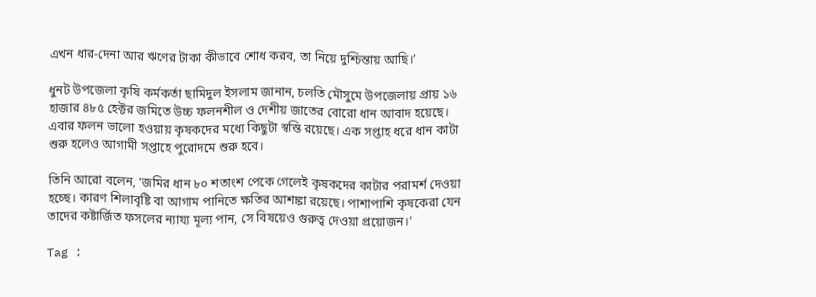এখন ধার-দেনা আর ঋণের টাকা কীভাবে শোধ করব, তা নিয়ে দুশ্চিন্তায় আছি।’

ধুনট উপজেলা কৃষি কর্মকর্তা ছামিদুল ইসলাম জানান, চলতি মৌসুমে উপজেলায় প্রায় ১৬ হাজার ৪৮৫ হেক্টর জমিতে উচ্চ ফলনশীল ও দেশীয় জাতের বোরো ধান আবাদ হয়েছে। এবার ফলন ভালো হওয়ায় কৃষকদের মধ্যে কিছুটা স্বস্তি রয়েছে। এক সপ্তাহ ধরে ধান কাটা শুরু হলেও আগামী সপ্তাহে পুরোদমে শুরু হবে।

তিনি আরো বলেন, ‘জমির ধান ৮০ শতাংশ পেকে গেলেই কৃষকদের কাটার পরামর্শ দেওয়া হচ্ছে। কারণ শিলাবৃষ্টি বা আগাম পানিতে ক্ষতির আশঙ্কা রয়েছে। পাশাপাশি কৃষকেরা যেন তাদের কষ্টার্জিত ফসলের ন্যায্য মূল্য পান, সে বিষয়েও গুরুত্ব দেওয়া প্রয়োজন।’

Tag :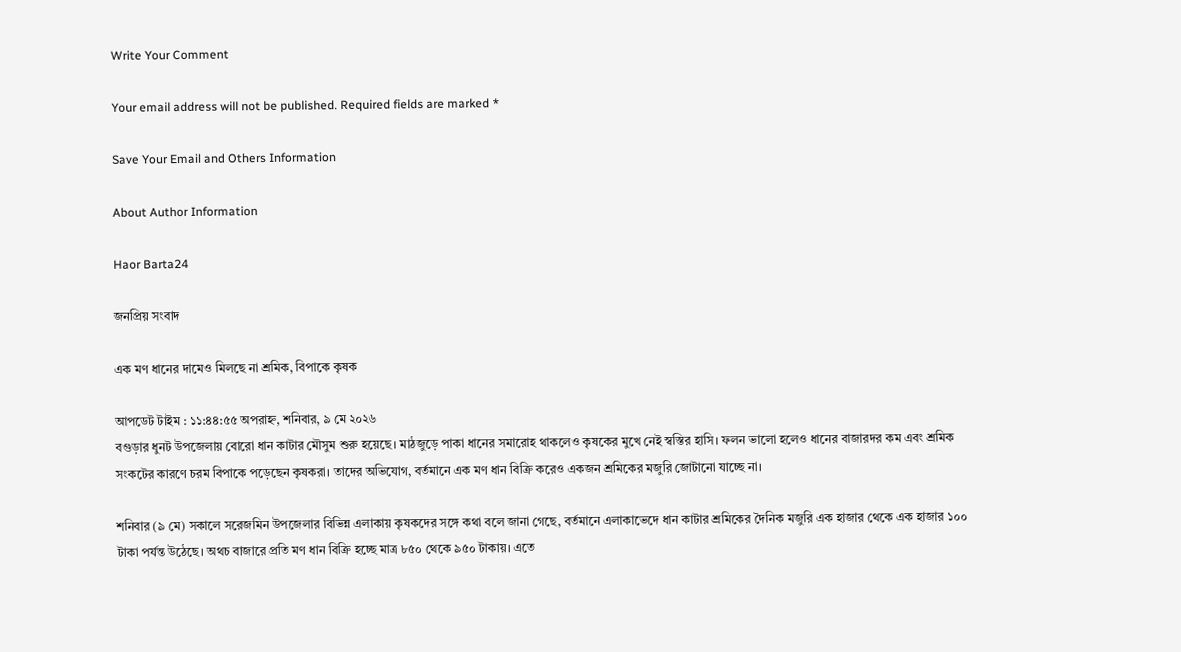Write Your Comment

Your email address will not be published. Required fields are marked *

Save Your Email and Others Information

About Author Information

Haor Barta24

জনপ্রিয় সংবাদ

এক মণ ধানের দামেও মিলছে না শ্রমিক, বিপাকে কৃষক

আপডেট টাইম : ১১:৪৪:৫৫ অপরাহ্ন, শনিবার, ৯ মে ২০২৬
বগুড়ার ধুনট উপজেলায় বোরো ধান কাটার মৌসুম শুরু হয়েছে। মাঠজুড়ে পাকা ধানের সমারোহ থাকলেও কৃষকের মুখে নেই স্বস্তির হাসি। ফলন ভালো হলেও ধানের বাজারদর কম এবং শ্রমিক সংকটের কারণে চরম বিপাকে পড়েছেন কৃষকরা। তাদের অভিযোগ, বর্তমানে এক মণ ধান বিক্রি করেও একজন শ্রমিকের মজুরি জোটানো যাচ্ছে না।

শনিবার (৯ মে) সকালে সরেজমিন উপজেলার বিভিন্ন এলাকায় কৃষকদের সঙ্গে কথা বলে জানা গেছে, বর্তমানে এলাকাভেদে ধান কাটার শ্রমিকের দৈনিক মজুরি এক হাজার থেকে এক হাজার ১০০ টাকা পর্যন্ত উঠেছে। অথচ বাজারে প্রতি মণ ধান বিক্রি হচ্ছে মাত্র ৮৫০ থেকে ৯৫০ টাকায়। এতে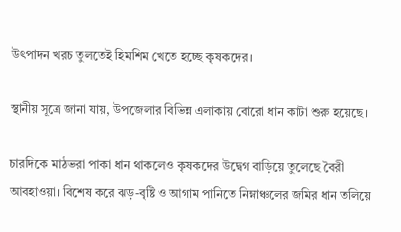উৎপাদন খরচ তুলতেই হিমশিম খেতে হচ্ছে কৃষকদের।

স্থানীয় সূত্রে জানা যায়, উপজেলার বিভিন্ন এলাকায় বোরো ধান কাটা শুরু হয়েছে।

চারদিকে মাঠভরা পাকা ধান থাকলেও কৃষকদের উদ্বেগ বাড়িয়ে তুলেছে বৈরী আবহাওয়া। বিশেষ করে ঝড়-বৃষ্টি ও আগাম পানিতে নিম্নাঞ্চলের জমির ধান তলিয়ে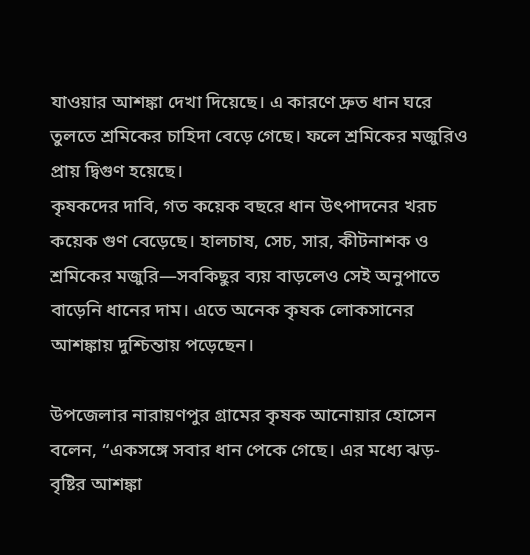যাওয়ার আশঙ্কা দেখা দিয়েছে। এ কারণে দ্রুত ধান ঘরে তুলতে শ্রমিকের চাহিদা বেড়ে গেছে। ফলে শ্রমিকের মজুরিও প্রায় দ্বিগুণ হয়েছে।
কৃষকদের দাবি, গত কয়েক বছরে ধান উৎপাদনের খরচ কয়েক গুণ বেড়েছে। হালচাষ, সেচ, সার, কীটনাশক ও শ্রমিকের মজুরি—সবকিছুর ব্যয় বাড়লেও সেই অনুপাতে বাড়েনি ধানের দাম। এতে অনেক কৃষক লোকসানের আশঙ্কায় দুশ্চিন্তায় পড়েছেন।

উপজেলার নারায়ণপুর গ্রামের কৃষক আনোয়ার হোসেন বলেন, “একসঙ্গে সবার ধান পেকে গেছে। এর মধ্যে ঝড়-বৃষ্টির আশঙ্কা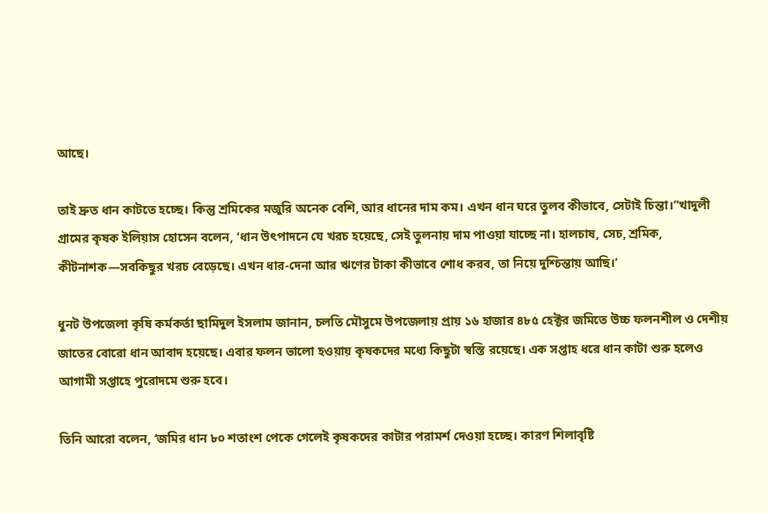আছে।

তাই দ্রুত ধান কাটতে হচ্ছে। কিন্তু শ্রমিকের মজুরি অনেক বেশি, আর ধানের দাম কম। এখন ধান ঘরে তুলব কীভাবে, সেটাই চিন্তা।”খাদুলী গ্রামের কৃষক ইলিয়াস হোসেন বলেন, ‘ধান উৎপাদনে যে খরচ হয়েছে, সেই তুলনায় দাম পাওয়া যাচ্ছে না। হালচাষ, সেচ, শ্রমিক, কীটনাশক—সবকিছুর খরচ বেড়েছে। এখন ধার-দেনা আর ঋণের টাকা কীভাবে শোধ করব, তা নিয়ে দুশ্চিন্তায় আছি।’

ধুনট উপজেলা কৃষি কর্মকর্তা ছামিদুল ইসলাম জানান, চলতি মৌসুমে উপজেলায় প্রায় ১৬ হাজার ৪৮৫ হেক্টর জমিতে উচ্চ ফলনশীল ও দেশীয় জাতের বোরো ধান আবাদ হয়েছে। এবার ফলন ভালো হওয়ায় কৃষকদের মধ্যে কিছুটা স্বস্তি রয়েছে। এক সপ্তাহ ধরে ধান কাটা শুরু হলেও আগামী সপ্তাহে পুরোদমে শুরু হবে।

তিনি আরো বলেন, ‘জমির ধান ৮০ শতাংশ পেকে গেলেই কৃষকদের কাটার পরামর্শ দেওয়া হচ্ছে। কারণ শিলাবৃষ্টি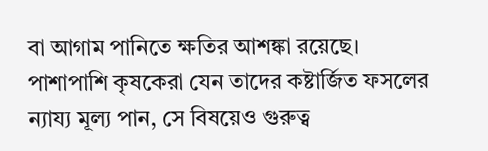বা আগাম পানিতে ক্ষতির আশঙ্কা রয়েছে। পাশাপাশি কৃষকেরা যেন তাদের কষ্টার্জিত ফসলের ন্যায্য মূল্য পান, সে বিষয়েও গুরুত্ব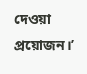দেওয়া প্রয়োজন।’